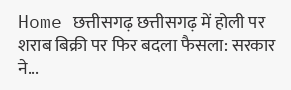Home छत्तीसगढ़ छत्तीसगढ़ में होली पर शराब बिक्री पर फिर बदला फैसला: सरकार ने...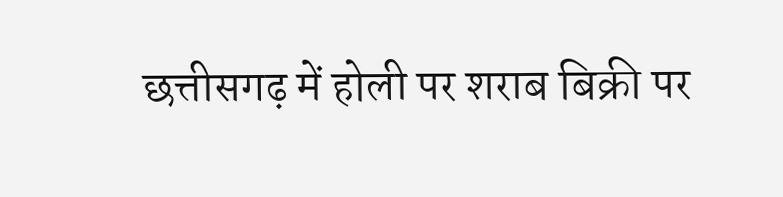छत्तीसगढ़ में होली पर शराब बिक्री पर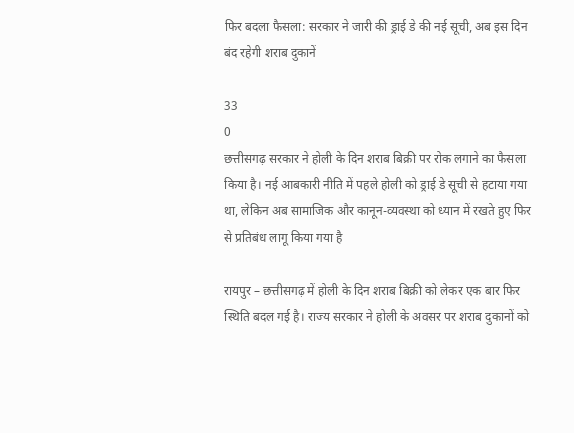फिर बदला फैसला: सरकार ने जारी की ड्राई डे की नई सूची, अब इस दिन बंद रहेगी शराब दुकानें

33
0
छत्तीसगढ़ सरकार ने होली के दिन शराब बिक्री पर रोक लगाने का फैसला किया है। नई आबकारी नीति में पहले होली को ड्राई डे सूची से हटाया गया था, लेकिन अब सामाजिक और कानून-व्यवस्था को ध्यान में रखते हुए फिर से प्रतिबंध लागू किया गया है

रायपुर – छत्तीसगढ़ में होली के दिन शराब बिक्री को लेकर एक बार फिर स्थिति बदल गई है। राज्य सरकार ने होली के अवसर पर शराब दुकानों को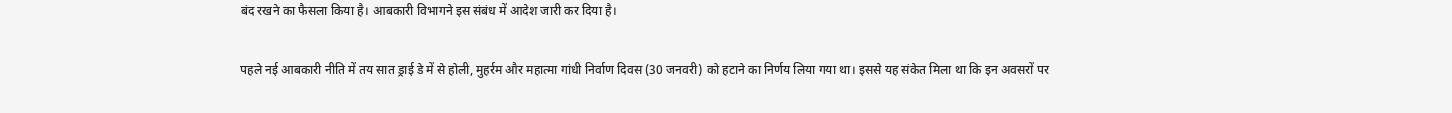बंद रखने का फैसला किया है। आबकारी विभागने इस संबंध में आदेश जारी कर दिया है।

पहले नई आबकारी नीति में तय सात ड्राई डे में से होली, मुहर्रम और महात्मा गांधी निर्वाण दिवस (30 जनवरी) को हटाने का निर्णय लिया गया था। इससे यह संकेत मिला था कि इन अवसरों पर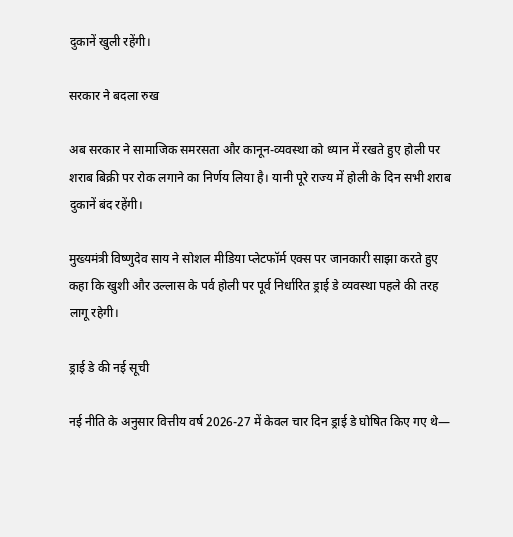दुकानें खुली रहेंगी।

सरकार ने बदला रुख

अब सरकार ने सामाजिक समरसता और कानून-व्यवस्था को ध्यान में रखते हुए होली पर शराब बिक्री पर रोक लगाने का निर्णय लिया है। यानी पूरे राज्य में होली के दिन सभी शराब दुकानें बंद रहेंगी।

मुख्यमंत्री विष्णुदेव साय ने सोशल मीडिया प्लेटफॉर्म एक्स पर जानकारी साझा करते हुए कहा कि खुशी और उल्लास के पर्व होली पर पूर्व निर्धारित ड्राई डे व्यवस्था पहले की तरह लागू रहेगी।

ड्राई डे की नई सूची

नई नीति के अनुसार वित्तीय वर्ष 2026-27 में केवल चार दिन ड्राई डे घोषित किए गए थे—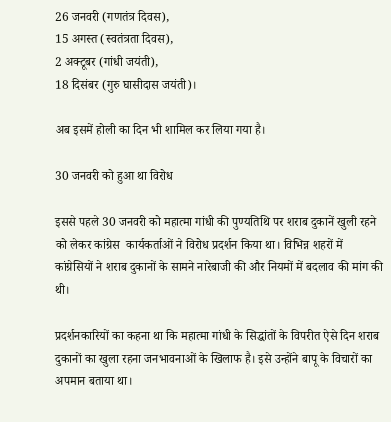26 जनवरी (गणतंत्र दिवस),
15 अगस्त (स्वतंत्रता दिवस),
2 अक्टूबर (गांधी जयंती),
18 दिसंबर (गुरु घासीदास जयंती)।

अब इसमें होली का दिन भी शामिल कर लिया गया है।

30 जनवरी को हुआ था विरोध

इससे पहले 30 जनवरी को महात्मा गांधी की पुण्यतिथि पर शराब दुकानें खुली रहने को लेकर कांग्रेस  कार्यकर्ताओं ने विरोध प्रदर्शन किया था। विभिन्न शहरों में कांग्रेसियों ने शराब दुकानों के सामने नारेबाजी की और नियमों में बदलाव की मांग की थी।

प्रदर्शनकारियों का कहना था कि महात्मा गांधी के सिद्धांतों के विपरीत ऐसे दिन शराब दुकानों का खुला रहना जनभावनाओं के खिलाफ है। इसे उन्होंने बापू के विचारों का अपमान बताया था।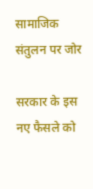सामाजिक संतुलन पर जोर

सरकार के इस नए फैसले को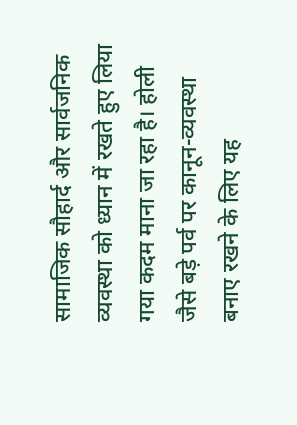सामाजिक सौहार्द और सार्वजनिक व्यवस्था को ध्यान में रखते हुए लिया गया कदम माना जा रहा है। होली जैसे बड़े पर्व पर कानून-व्यवस्था बनाए रखने के लिए यह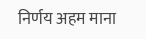निर्णय अहम माना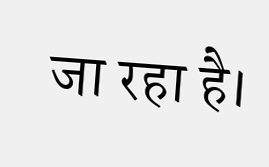जा रहा है।